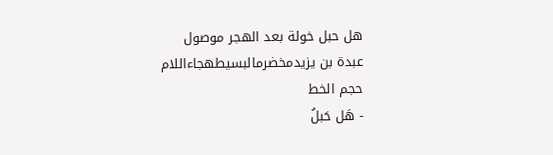هل حبل خولة بعد الهجر موصول
عبدة بن يزيدمخضرمالبسيطهجاءاللام
حجم الخط
- هَل حَبلُ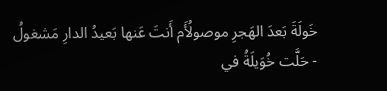خَولَةَ بَعدَ الهَجرِ موصولُأَم أَنتَ عَنها بَعيدُ الدارِ مَشغولُ
- حَلَّت خُوَيلَةُ في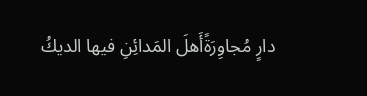دارٍ مُجاوِرَةًأَهلَ المَدائِنِ فيها الديكُ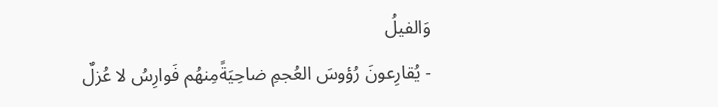وَالفيلُ
- يُقارِعونَ رُؤوسَ العُجمِ ضاحِيَةًمِنهُم فَوارِسُ لا عُزلٌ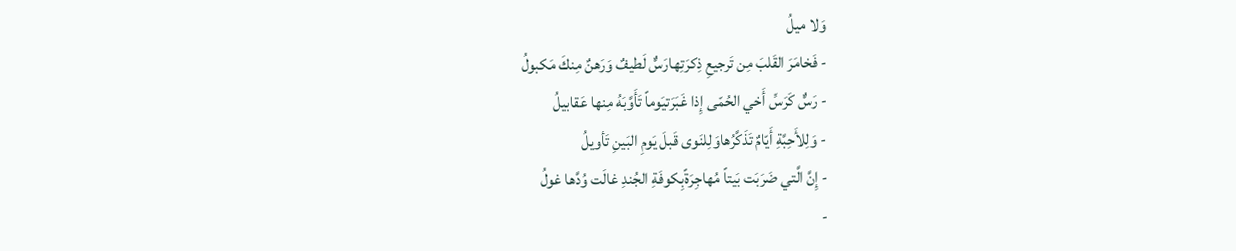وَلا ميلُ
- فَخامَرَ القَلبَ مِن تَرجيعِ ذِكرَتِهارَسٌّ لَطيفٌ وَرَهنٌ مِنكَ مَكبولُ
- رَسٌّ كَرَسِّ أَخي الحُمّى إِذا غَبَرَتيَوماً تَأَوَّبَهُ مِنها عَقابيلُ
- وَلِلأَحِبَّةِ أَيّامٌ تَذَكَّرُهاوَلِلنَوى قَبلَ يَومِ البَينِ تَأويلُ
- إِنَّ الَّتي ضَرَبَت بَيتاً مُهاجِرَةًبِكوفَةِ الجُندِ غالَت وُدَّها غولُ
-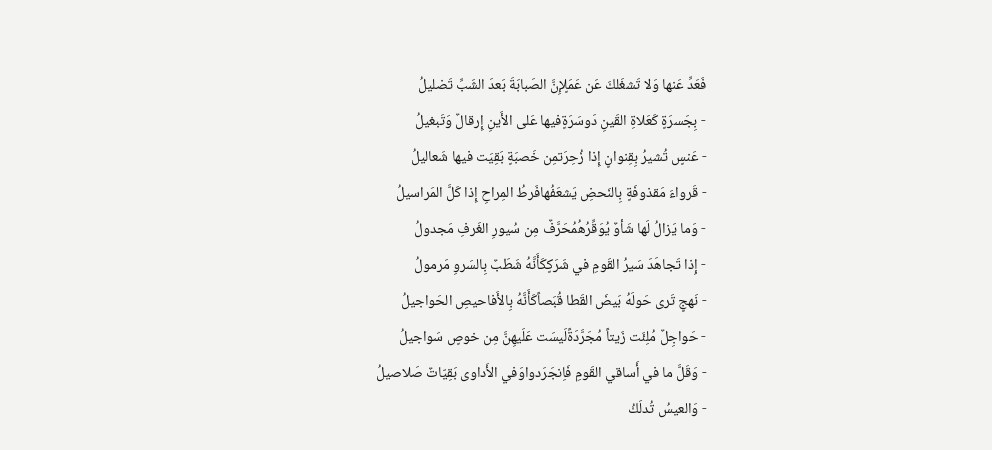فَعَدِّ عَنها وَلا تَشغَلكَ عَن عَمَلٍإِنَّ الصَبابَةَ بَعدَ الشَبِّ تَضليلُ
- بِجَسرَةٍ كَعَلاةِ القَينِ دَوسَرَةٍفيها عَلى الأَينِ إِرقالٌ وَتَبغيلُ
- عَنسٍ تُشيرُ بِقِنوانٍ إِذا زُحِرَتمِن خَصبَةٍ بَقِيَت فيها شَعاليلُ
- قَرواءَ مَقذوفَةٍ بِالنَحضِ يَشعَفُهافَرطُ المِراحِ إِذا كَلَّ المَراسيلُ
- وَما يَزالُ لَها شَأوٌ يُوَقِّرُهُمُحَرَّفٌ مِن سُيورِ الغَرفِ مَجدولُ
- إِذا تَجاهَدَ سَيرُ القَومِ في شَرَكٍكَأَنَّهُ شَطَبٌ بِالسَروِ مَرمولُ
- نَهجٍ تَرى حَولَهُ بَيضَ القَطا قُبَصاًكَأَنَّهُ بِالأَفاحيصِ الحَواجيلُ
- حَواجِلٌ مُلِئَت زَيتاً مُجَرَّدَةًلَيسَت عَلَيهِنَّ مِن خوصٍ سَواجيلُ
- وَقَلَّ ما في أَساقي القَومِ فَاِنجَرَدواوَفي الأَداوى بَقِيّاتٌ صَلاصيلُ
- وَالعيسُ تُدلَكُ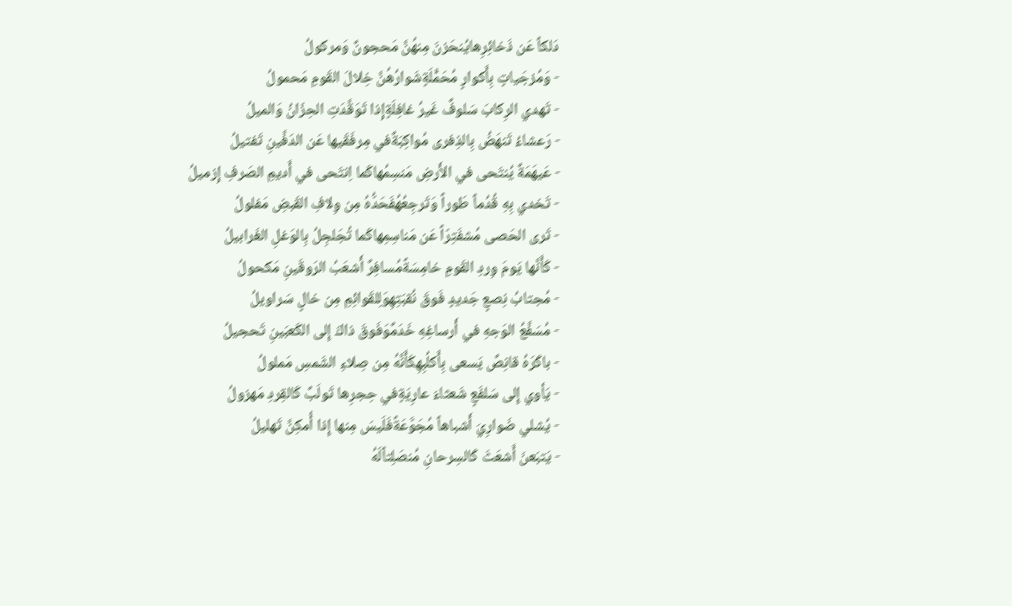دَلكاً عَن ذَخائِرِهايُنحَزنَ مِنهُنَّ مَحجونٌ وَمركولُ
- وَمُزجَياتٍ بِأَكوارٍ مُحَمًّلَةٍشَوارُهُنَّ خِلالَ القَومِ مَحمولُ
- تَهدي الرِكابَ سَلوفٌ غَيرُ غافِلَةٍإِذا تَوَقَّدَتِ الحِزّانُ وَالميلُ
- رَعشاءُ تَنهَضُ بِالذِفرى مُواكِبَةٌفي مِرفَقَيها عَن الدَفَّينِ تَفتيلُ
- عَيهَمَةٌ يُنتَحى في الأَرضِ مَنسِمُهاكَما اِنتَحى في أَديمِ الصَرفِ إِزميلُ
- تَخدي بِهِ قُدُماً طَوراً وَتَرجِعُهُفَحَدُّهُ مِن وِلافِ القَبضِ مَفلولُ
- تَرى الحَصى مُشفَتِرّاً عَن مَناسِمِهاكَما تُجَلجِلُ بِالوَغلِ الغَرابيلُ
- كَأَنَّها يَومَ وِردِ القَومِ خامِسَةًمُسافِرٌ أَشعَبُ الرَوقَينِ مَكحولُ
- مُجتابُ نِصعٍ جَديدٍ فَوقَ نُقبَتِهِوَلِلقَوائِمِ مِن خالٍ سَراويلُ
- مُسَفَّعُ الوَجهِ في أَرساغِهِ خَدَمٌوَفَوقَ ذاكَ إِلى الكَعبَينِ تَحجيلُ
- باكَرَهُ قانِصٌ يَسعى بِأَكلُبِهِكَأَنَّهُ مِن صِلاءِ الشَمسِ مَملولُ
- يَأوي إِلى سَلفَعٍ شَعثاءَ عارِيَةٍفي حِجرِها تَولَبٌ كَالقِردِ مَهزولُ
- يُشلي ضَوارِيَ أَشباهاً مُجَوَّعَةًفَلَيسَ مِنها إِذا أُمكِنَّ تَهليلُ
- يَتبَعنَ أَشعَثَ كَالسِرحانِ مُنصَلِتاًلَهُ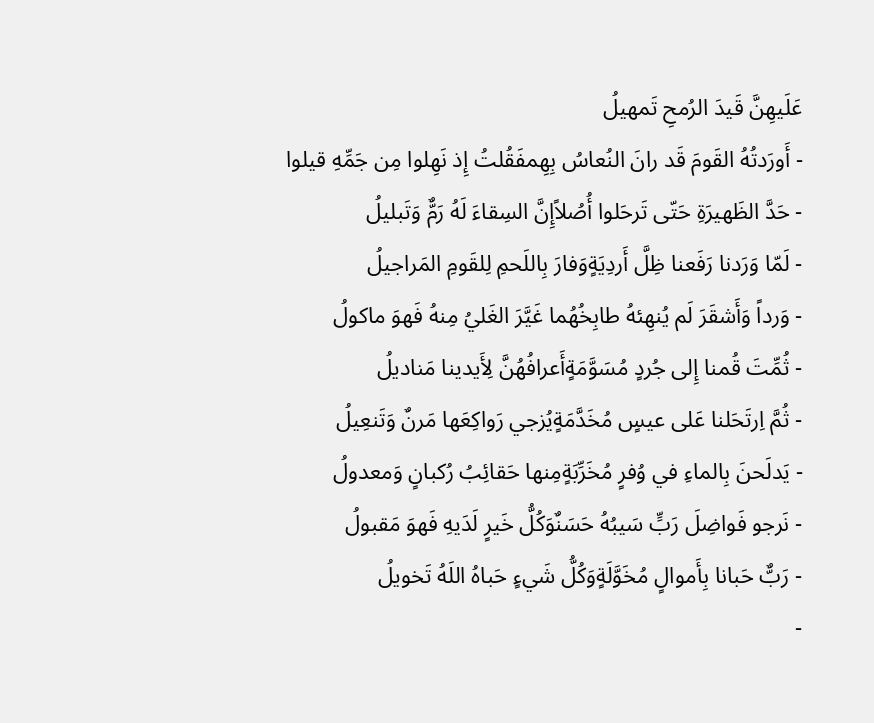عَلَيهِنَّ قَيدَ الرُمحِ تَمهيلُ
- أَورَدتُهُ القَومَ قَد رانَ النُعاسُ بِهِمفَقُلتُ إِذ نَهِلوا مِن جَمِّهِ قيلوا
- حَدَّ الظَهيرَةِ حَتّى تَرحَلوا أُصُلاًإِنَّ السِقاءَ لَهُ رَمٌّ وَتَبليلُ
- لَمّا وَرَدنا رَفَعنا ظِلَّ أَردِيَةٍوَفارَ بِاللَحمِ لِلقَومِ المَراجيلُ
- وَرداً وَأَشقَرَ لَم يُنهِئهُ طابِخُهُما غَيَّرَ الغَليُ مِنهُ فَهوَ ماكولُ
- ثُمِّتَ قُمنا إِلى جُردٍ مُسَوَّمَةٍأَعرافُهُنَّ لِأَيدينا مَناديلُ
- ثُمَّ اِرتَحَلنا عَلى عيسٍ مُخَدَّمَةٍيُزجي رَواكِعَها مَرنٌ وَتَنعِيلُ
- يَدلَحنَ بِالماءِ في وُفرٍ مُخَرِّبَةٍمِنها حَقائِبُ رُكبانٍ وَمعدولُ
- نَرجو فَواضِلَ رَبٍّ سَيبُهُ حَسَنٌوَكُلُّ خَيرٍ لَدَيهِ فَهوَ مَقبولُ
- رَبٌّ حَبانا بِأَموالٍ مُخَوَّلَةٍوَكُلُّ شَيءٍ حَباهُ اللَهُ تَخويلُ
-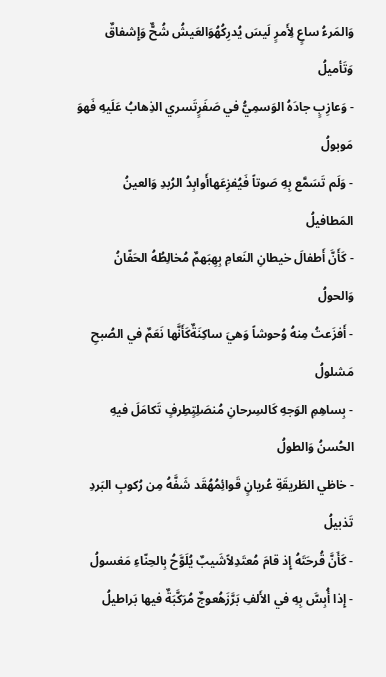وَالمَرءُ ساعٍ لِأَمرٍ لَيسَ يُدرِكُهُوَالعَيشُ شُحٌّ وَإِشفاقٌ وَتَأميلُ
- وَعازِبٍ جادَهُ الوَسمِيُّ في صَفَرٍتَسري الذِهابُ عَلَيهِ فَهوَ مَوبولُ
- وَلَم تَسَمَّع بِهِ صَوتاً فَيُفزِعَهاأَوابِدُ الرُبدِ وَالعينُ المَطافيلُ
- كَأَنَّ أَطفالَ خيطانِ النَعامِ بِهِبَهمٌ مُخالِطُهُ الحَفّانُ وَالحولُ
- أَفزَعتُ مِنهُ وُحوشاً وَهيَ ساكِنَةٌكَأَنَّها نَعَمٌ في الصُبحِ مَشلولُ
- بِساهِمِ الوَجهِ كَالسِرحانِ مُنصَلِتٍطِرفٍ تَكامَلَ فيهِ الحُسنُ وَالطولُ
- خاظي الطَريقَةِ عُريانٍ قَوائِمُهُقَد شَفَّهُ مِن رُكوبِ البَردِ تَذبيلُ
- كَأَنَّ قُرحَتَهُ إِذ قامَ مُعتَدِلاًشَيبٌ يُلَوَّحُ بِالحِنّاءِ مَغسولُ
- إِذا أُبِسَّ بِهِ في الأَلفِ بَرَّزَهُعوجٌ مُرَكَّبَةٌ فيها بَراطيلُ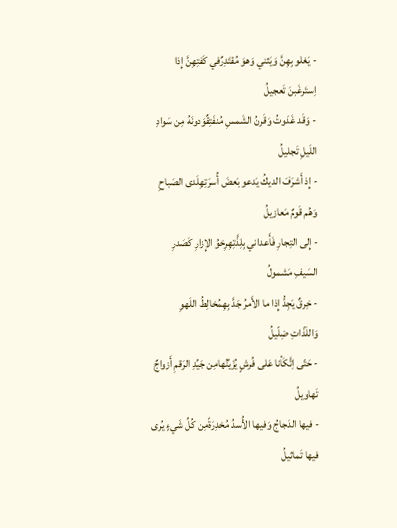- يَغلو بِهِنَّ وَيَثني وَهوَ مُقتَدِرٌفي كَفتِهِنَّ إِذا اِستَرغَبنَ تَعجيلُ
- وَقَد غَدَوتُ وَقَرنُ الشَمسِ مُنفَتِقٌوَدونَهُ مِن سَوادِ اللَيلِ تَجليلُ
- إِذ أَشرَفَ الديكُ يَدعو بَعضَ أُسرَتِهِلَدى الصَباحِ وَهُم قَومٌ مَعازيلُ
- إِلى التِجارِ فَأَعداني بِلِذَّتِهِرِخوُ الإِزارِ كَصَدرِ السَيفِ مَشمولُ
- خِرقٌ يَجِدُّ إِذا ما الأَمرُ جَدَّ بِهِمُخالِطُ اللَهوِ وَاللَذّاتِ ضِلّيلُ
- حَتّى اِتَّكَأنا عَلى فُرشٍ يُزَيِّنُهامِن جَيِّدِ الرَقمِ أَزواجٌ تَهاويلُ
- فيها الدَجاجُ وَفيها الأُسدُ مُخدِرَةًمِن كُلِّ شَيءٍ يُرى فيها تَماثيلُ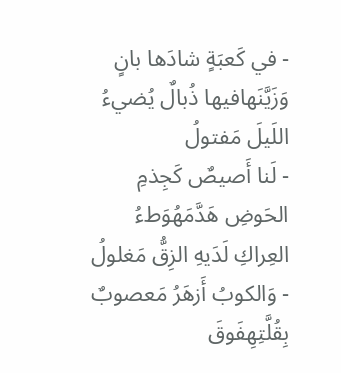- في كَعبَةٍ شادَها بانٍ وَزَيَّنَهافيها ذُبالٌ يُضيءُ اللَيلَ مَفتولُ
- لَنا أَصيصٌ كَجِذمِ الحَوضِ هَدَّمَهُوَطءُ العِراكِ لَدَيهِ الزِقُّ مَغلولُ
- وَالكوبُ أَزهَرُ مَعصوبٌ بِقُلَّتِهِفَوقَ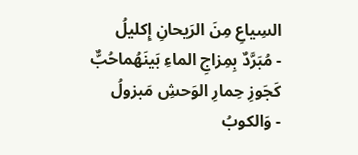السِياعِ مِنَ الرَيحانِ إِكليلُ
- مُبَرَّدٌ بِمِزاجِ الماءِ بَينَهُماحُبٌّ كَجَوزِ حِمارِ الوَحشِ مَبزولُ
- وَالكوبُ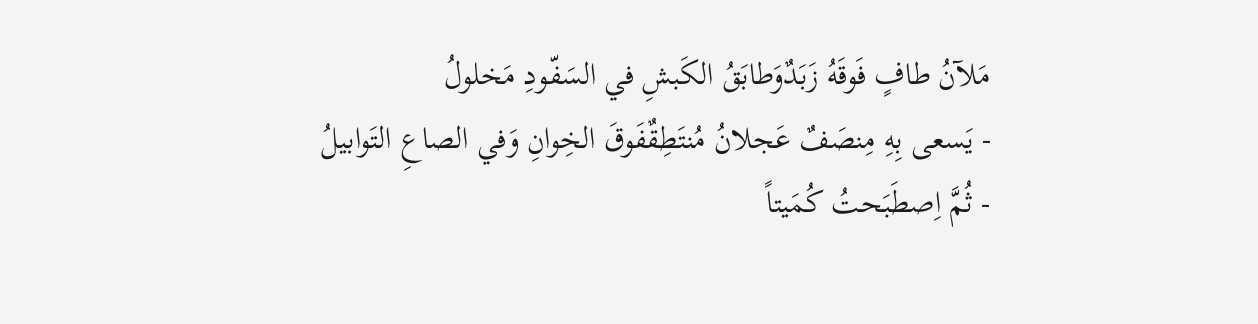مَلآنُ طافٍ فَوقَهُ زَبَدٌوَطابَقُ الكَبشِ في السَفّودِ مَخلولُ
- يَسعى بِهِ مِنصَفٌ عَجلانُ مُنتَطِقٌفَوقَ الخِوانِ وَفي الصاعِ التَوابيلُ
- ثُمَّ اِصطَبَحتُ كُمَيتاً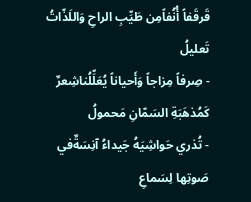قَرقَفاً أُنُفاًمِن طَيِّبِ الراحِ وَاللَذّاتُ تَعليلُ
- صِرفاً مِزاجاً وَأَحياناً يُعَلِّلُناشِعرٌ كَمُذهَبَةِ السَمّانِ مَحمولُ
- تُذري حَواشِيَهُ جَيداءُ آنِسَةٌفي صَوتِها لِسَماعِ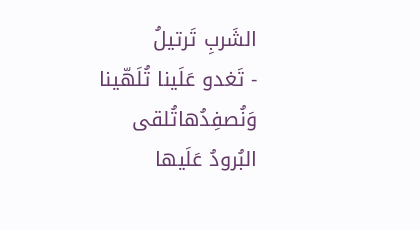الشَربِ تَرتيلُ
- تَغدو عَلَينا تُلَهّينا وَنُصفِدُهاتُلقى البُرودُ عَلَيها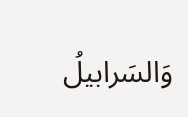وَالسَرابيلُ